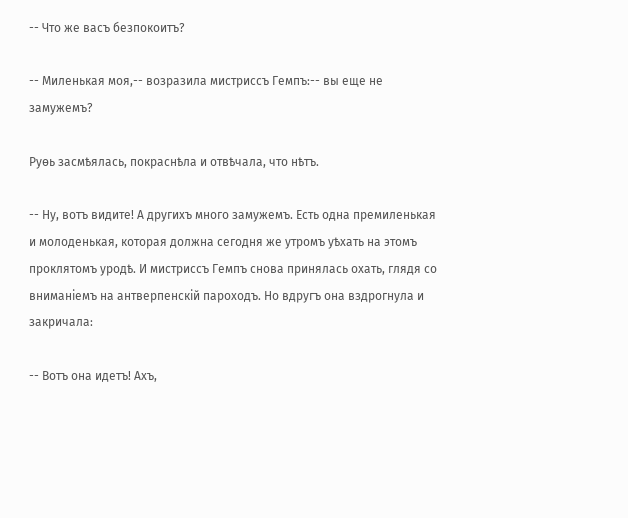-- Что же васъ безпокоитъ?

-- Миленькая моя,-- возразила мистриссъ Гемпъ:-- вы еще не замужемъ?

Руѳь засмѣялась, покраснѣла и отвѣчала, что нѣтъ.

-- Ну, вотъ видите! А другихъ много замужемъ. Есть одна премиленькая и молоденькая, которая должна сегодня же утромъ уѣхать на этомъ проклятомъ уродѣ. И мистриссъ Гемпъ снова принялась охать, глядя со вниманіемъ на антверпенскій пароходъ. Но вдругъ она вздрогнула и закричала:

-- Вотъ она идетъ! Ахъ,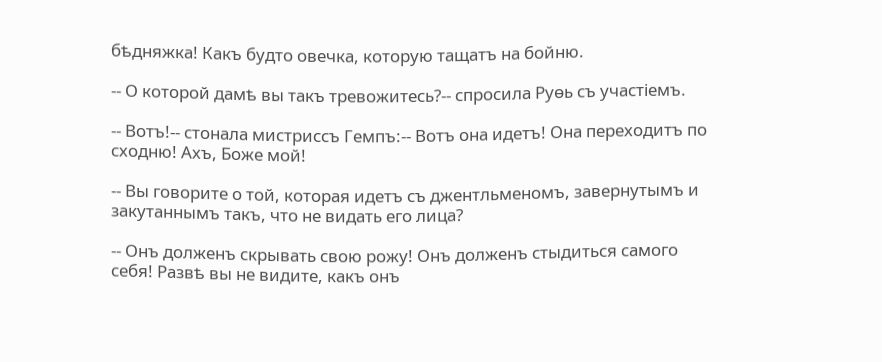бѣдняжка! Какъ будто овечка, которую тащатъ на бойню.

-- О которой дамѣ вы такъ тревожитесь?-- спросила Руѳь съ участіемъ.

-- Вотъ!-- стонала мистриссъ Гемпъ:-- Вотъ она идетъ! Она переходитъ по сходню! Ахъ, Боже мой!

-- Вы говорите о той, которая идетъ съ джентльменомъ, завернутымъ и закутаннымъ такъ, что не видать его лица?

-- Онъ долженъ скрывать свою рожу! Онъ долженъ стыдиться самого себя! Развѣ вы не видите, какъ онъ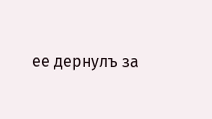ее дернулъ за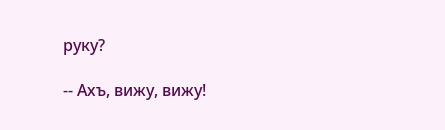руку?

-- Ахъ, вижу, вижу!